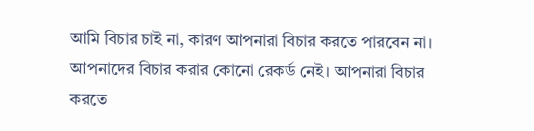আমি বিচার চাই না, কারণ আপনারা বিচার করতে পারবেন না। আপনাদের বিচার করার কোনো রেকর্ড নেই। আপনারা বিচার করতে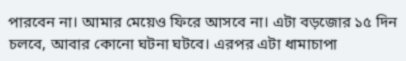পারবেন না। আমার মেয়েও ফিরে আসবে না। এটা বড়জোর ১৫ দিন চলবে, আবার কোনো ঘটনা ঘটবে। এরপর এটা ধামাচাপা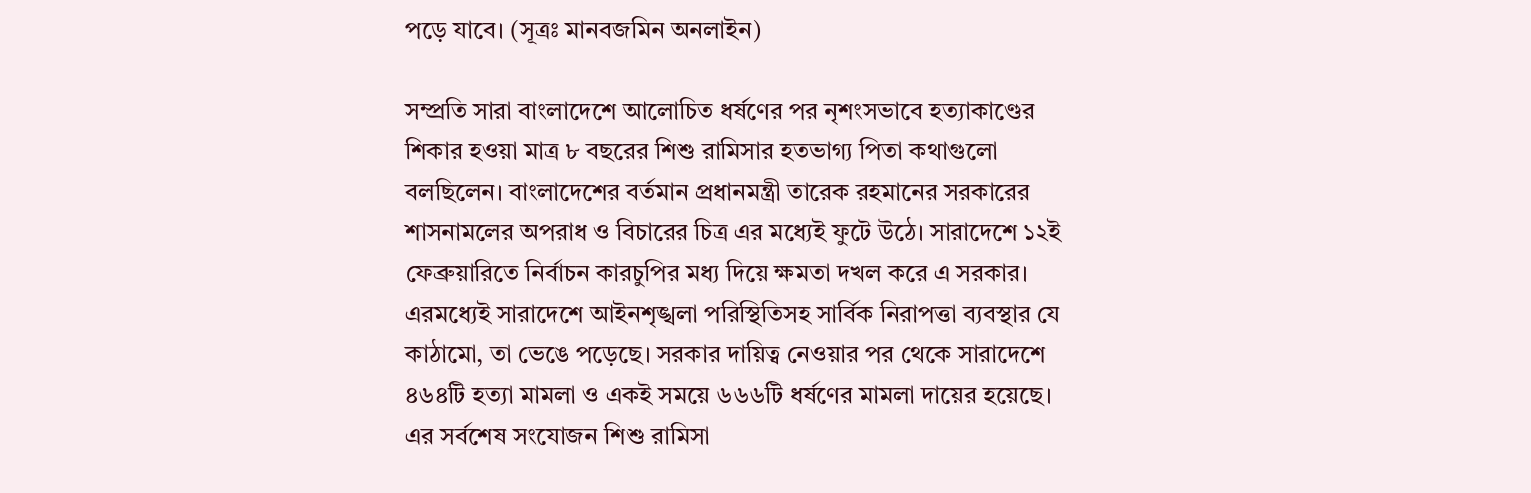পড়ে যাবে। (সূত্রঃ মানবজমিন অনলাইন)

সম্প্রতি সারা বাংলাদেশে আলোচিত ধর্ষণের পর নৃশংসভাবে হত্যাকাণ্ডের শিকার হওয়া মাত্র ৮ বছরের শিশু রামিসার হতভাগ্য পিতা কথাগুলো বলছিলেন। বাংলাদেশের বর্তমান প্রধানমন্ত্রী তারেক রহমানের সরকারের শাসনামলের অপরাধ ও বিচারের চিত্র এর মধ্যেই ফুটে উঠে। সারাদেশে ১২ই ফেব্রুয়ারিতে নির্বাচন কারচুপির মধ্য দিয়ে ক্ষমতা দখল করে এ সরকার। এরমধ্যেই সারাদেশে আইনশৃঙ্খলা পরিস্থিতিসহ সার্বিক নিরাপত্তা ব্যবস্থার যে কাঠামো, তা ভেঙে পড়েছে। সরকার দায়িত্ব নেওয়ার পর থেকে সারাদেশে ৪৬৪টি হত্যা মামলা ও একই সময়ে ৬৬৬টি ধর্ষণের মামলা দায়ের হয়েছে। এর সর্বশেষ সংযোজন শিশু রামিসা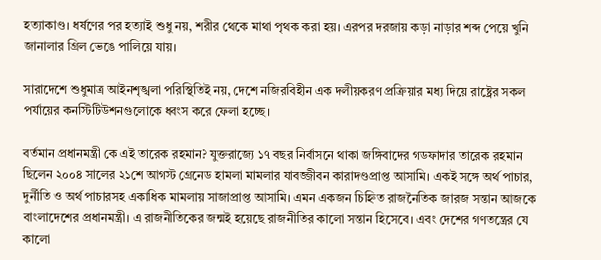হত্যাকাণ্ড। ধর্ষণের পর হত্যাই শুধু নয়, শরীর থেকে মাথা পৃথক করা হয়। এরপর দরজায় কড়া নাড়ার শব্দ পেয়ে খুনি জানালার গ্রিল ভেঙে পালিয়ে যায়।

সারাদেশে শুধুমাত্র আইনশৃঙ্খলা পরিস্থিতিই নয়, দেশে নজিরবিহীন এক দলীয়করণ প্রক্রিয়ার মধ্য দিয়ে রাষ্ট্রের সকল পর্যায়ের কনস্টিটিউশনগুলোকে ধ্বংস করে ফেলা হচ্ছে।

বর্তমান প্রধানমন্ত্রী কে এই তারেক রহমান? যুক্তরাজ্যে ১৭ বছর নির্বাসনে থাকা জঙ্গিবাদের গডফাদার তারেক রহমান ছিলেন ২০০৪ সালের ২১শে আগস্ট গ্রেনেড হামলা মামলার যাবজ্জীবন কারাদণ্ডপ্রাপ্ত আসামি। একই সঙ্গে অর্থ পাচার, দুর্নীতি ও অর্থ পাচারসহ একাধিক মামলায় সাজাপ্রাপ্ত আসামি। এমন একজন চিহ্নিত রাজনৈতিক জারজ সন্তান আজকে বাংলাদেশের প্রধানমন্ত্রী। এ রাজনীতিকের জন্মই হয়েছে রাজনীতির কালো সন্তান হিসেবে। এবং দেশের গণতন্ত্রের যে কালো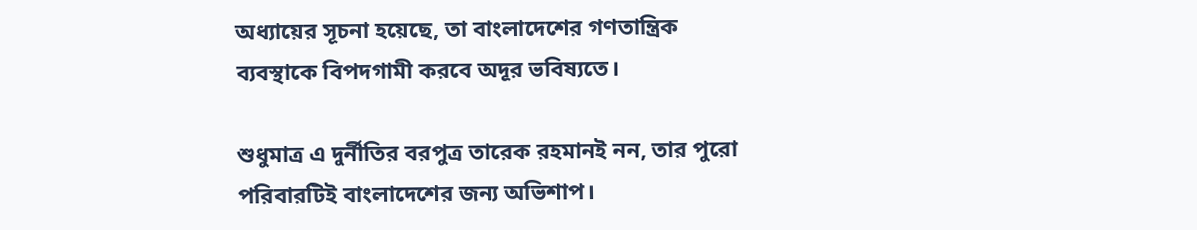অধ্যায়ের সূচনা হয়েছে, তা বাংলাদেশের গণতান্ত্রিক ব্যবস্থাকে বিপদগামী করবে অদূর ভবিষ্যতে।

শুধুমাত্র এ দুর্নীতির বরপুত্র তারেক রহমানই নন, তার পুরো পরিবারটিই বাংলাদেশের জন্য অভিশাপ।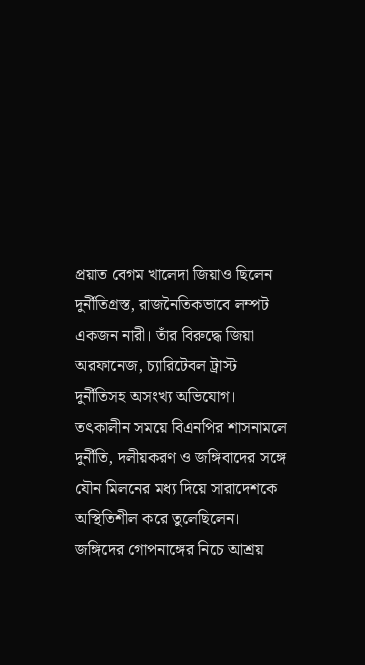প্রয়াত বেগম খালেদা জিয়াও ছিলেন দুর্নীতিগ্রস্ত, রাজনৈতিকভাবে লম্পট একজন নারী। তাঁর বিরুদ্ধে জিয়া অরফানেজ, চ্যারিটেবল ট্রাস্ট দুর্নীতিসহ অসংখ্য অভিযোগ। তৎকালীন সময়ে বিএনপির শাসনামলে দুর্নীতি, দলীয়করণ ও জঙ্গিবাদের সঙ্গে যৌন মিলনের মধ্য দিয়ে সারাদেশকে অস্থিতিশীল করে তুলেছিলেন। জঙ্গিদের গোপনাঙ্গের নিচে আশ্রয়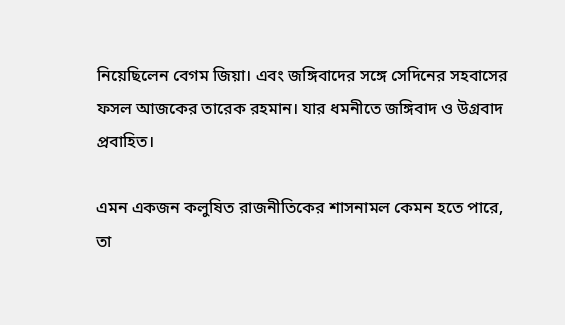নিয়েছিলেন বেগম জিয়া। এবং জঙ্গিবাদের সঙ্গে সেদিনের সহবাসের ফসল আজকের তারেক রহমান। যার ধমনীতে জঙ্গিবাদ ও উগ্রবাদ প্রবাহিত।

এমন একজন কলুষিত রাজনীতিকের শাসনামল কেমন হতে পারে, তা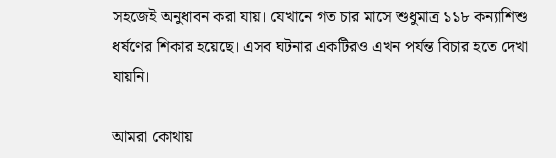সহজেই অনুধাবন করা যায়। যেখানে গত চার মাসে শুধুমাত্র ১১৮ কন্যাশিশু ধর্ষণের শিকার হয়েছে। এসব ঘটনার একটিরও এখন পর্যন্ত বিচার হতে দেখা যায়নি।

আমরা কোথায়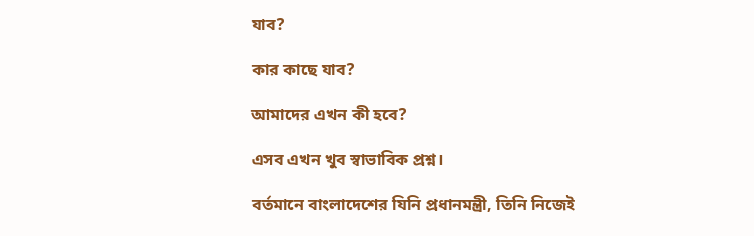যাব?

কার কাছে যাব?

আমাদের এখন কী হবে?

এসব এখন খুব স্বাভাবিক প্রশ্ন।

বর্তমানে বাংলাদেশের যিনি প্রধানমন্ত্রী, তিনি নিজেই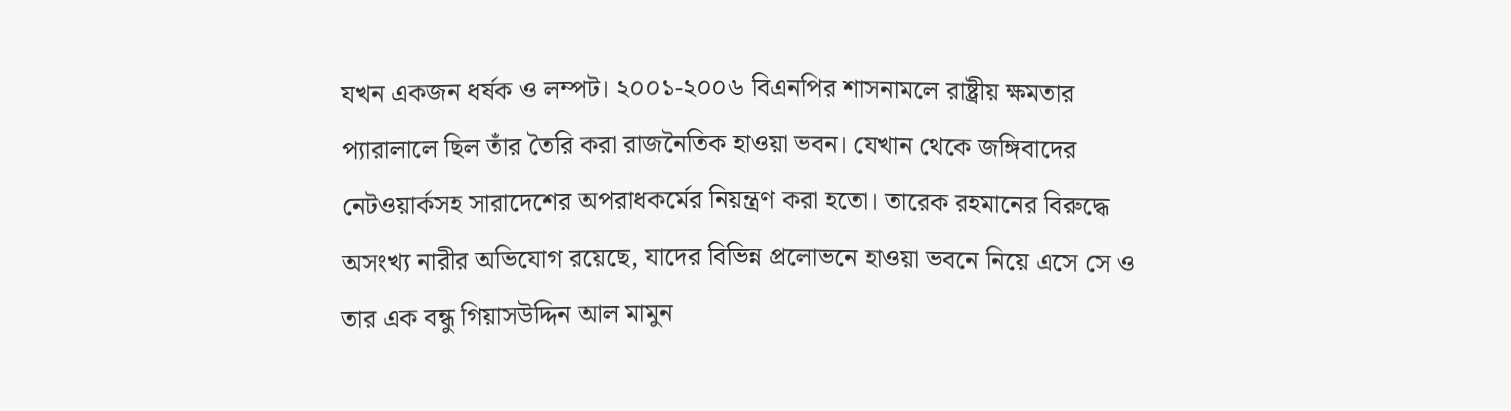যখন একজন ধর্ষক ও লম্পট। ২০০১-২০০৬ বিএনপির শাসনামলে রাষ্ট্রীয় ক্ষমতার প্যারালালে ছিল তাঁর তৈরি করা রাজনৈতিক হাওয়া ভবন। যেখান থেকে জঙ্গিবাদের নেটওয়ার্কসহ সারাদেশের অপরাধকর্মের নিয়ন্ত্রণ করা হতো। তারেক রহমানের বিরুদ্ধে অসংখ্য নারীর অভিযোগ রয়েছে, যাদের বিভিন্ন প্রলোভনে হাওয়া ভবনে নিয়ে এসে সে ও তার এক বন্ধু গিয়াসউদ্দিন আল মামুন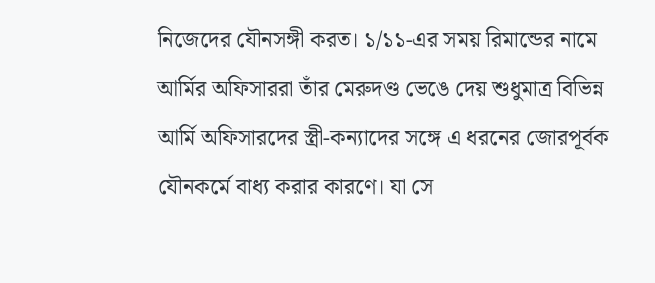নিজেদের যৌনসঙ্গী করত। ১/১১-এর সময় রিমান্ডের নামে আর্মির অফিসাররা তাঁর মেরুদণ্ড ভেঙে দেয় শুধুমাত্র বিভিন্ন আর্মি অফিসারদের স্ত্রী-কন্যাদের সঙ্গে এ ধরনের জোরপূর্বক যৌনকর্মে বাধ্য করার কারণে। যা সে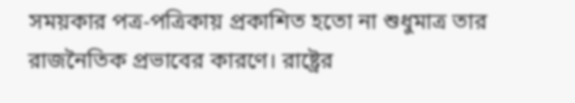সময়কার পত্র-পত্রিকায় প্রকাশিত হতো না শুধুমাত্র তার রাজনৈতিক প্রভাবের কারণে। রাষ্ট্রের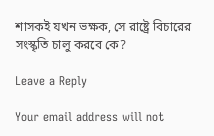শাসকই যখন ভক্ষক, সে রাষ্ট্রে বিচারের সংস্কৃতি চালু করবে কে?

Leave a Reply

Your email address will not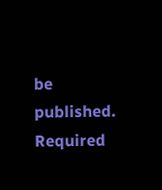be published. Required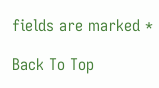fields are marked *

Back To Top